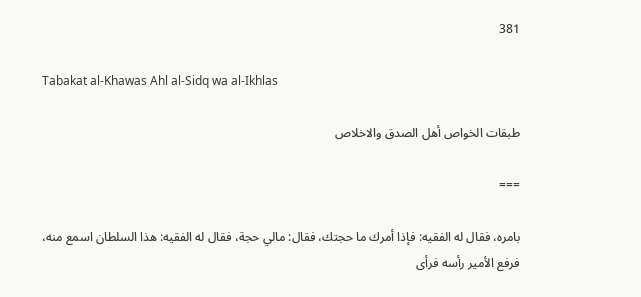381

Tabakat al-Khawas Ahl al-Sidq wa al-Ikhlas

طبقات الخواص أهل الصدق والاخلاص

===

بامره، فقال له الفقيه: فإذا أمرك ما حجتك، فقال: مالي حجة، فقال له الفقيه: هذا السلطان اسمع منه، فرفع الأمير رأسه فرأى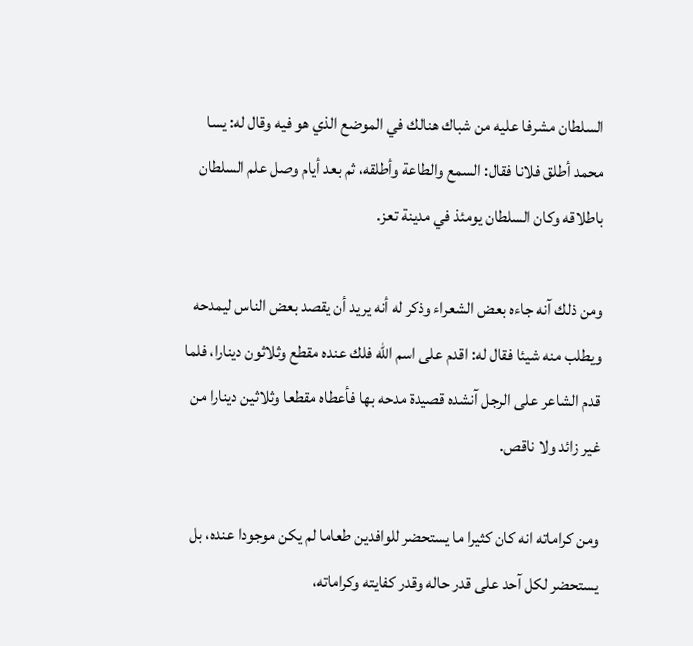السلطان مشرفا عليه من شباك هنالك في الموضع الذي هو فيه وقال له: يسا محمد أطلق فلانا فقال: السمع والطاعة وأطلقه، ثم بعد أيام وصل علم السلطان باطلاقه وكان السلطان يومئذ في مدينة تعز.

ومن ذلك آنه جاءه بعض الشعراء وذكر له أنه يريد أن يقصد بعض الناس ليمدحه ويطلب منه شيئا فقال له: اقدم على اسم الله فلك عنده مقطع وثلاثون دينارا، فلما قدم الشاعر على الرجل آنشده قصيدة مدحه بها فأعطاه مقطعا وثلاثين دينارا من غير زائد ولا ناقص.

ومن كراماته انه كان كثيرا ما يستحضر للوافدين طعاما لم يكن موجودا عنده، بل يستحضر لكل آحد على قدر حاله وقدر كفايته وكراماته،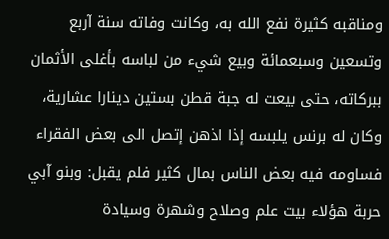ومناقبه كثيرة نفع الله به، وكانت وفاته سنة آربع وتسعين وسبعمائة وبيع شيء من لباسه بأغلى الأثمان ببركاته، حتى بيعت له جبة قطن بستين دينارا عشارية، وكان له برنس يلبسه إذا اذهن إتصل الى بعض الفقراء فساومه فيه بعض الناس بمال كثير فلم يقبل: وبنو آبي حربة هؤلاء بيت علم وصلاح وشهرة وسيادة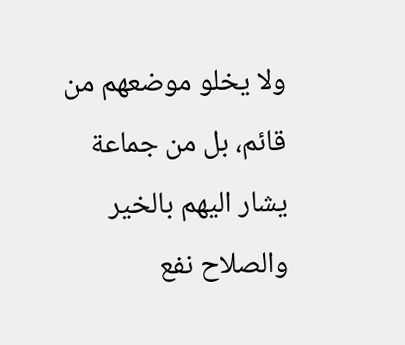ولا يخلو موضعهم من قائم، بل من جماعة يشار اليهم بالخير والصلاح نفع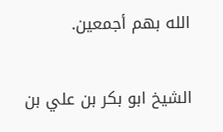الله بهم أجمعين.

الشيخ ابو بكر بن علي بن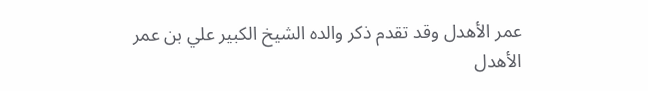عمر الأهدل وقد تقدم ذكر والده الشيخ الكبير علي بن عمر الأهدل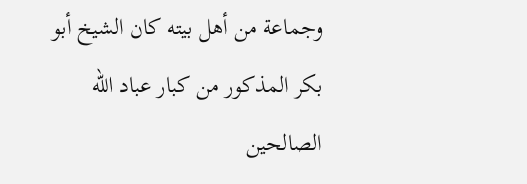وجماعة من أهل بيته كان الشيخ أبو بكر المذكور من كبار عباد الله الصالحين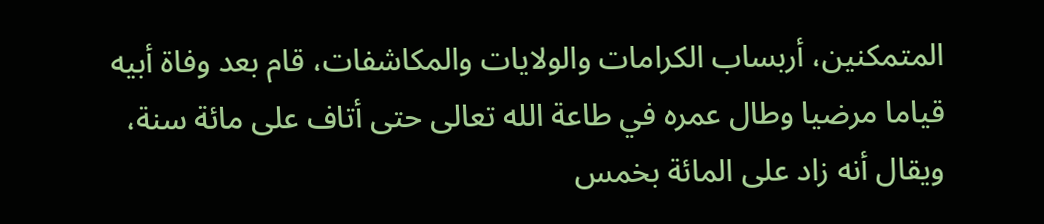المتمكنين، أربساب الكرامات والولايات والمكاشفات، قام بعد وفاة أبيه قياما مرضيا وطال عمره في طاعة الله تعالى حتى أتاف على مائة سنة، ويقال أنه زاد على المائة بخمس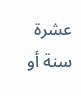عشرة سنة أو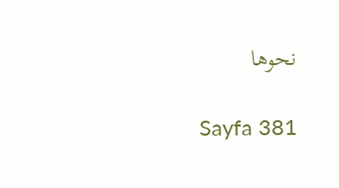نحوها

Sayfa 381